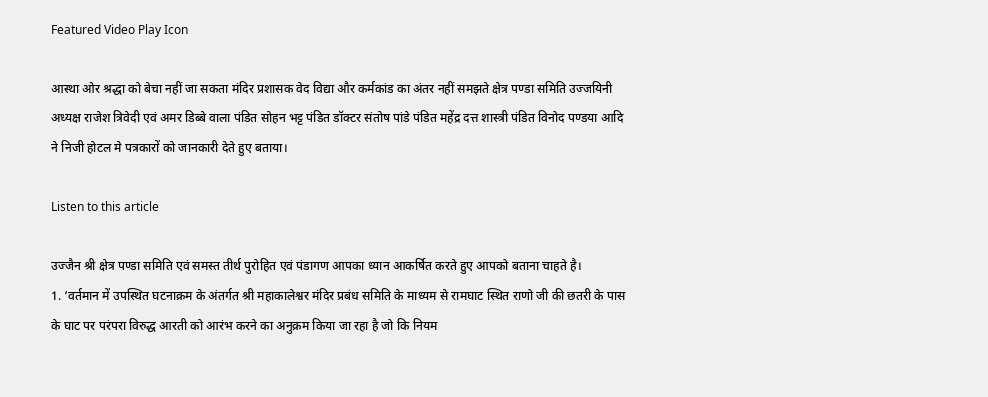Featured Video Play Icon

आस्था ओर श्रद्धा को बेचा नहीं जा सकता मंदिर प्रशासक वेद विद्या और कर्मकांड का अंतर नहीं समझते क्षेत्र पण्डा समिति उज्जयिनी अध्यक्ष राजेश त्रिवेदी एवं अमर डिब्बे वाला पंडित सोहन भट्ट पंडित डॉक्टर संतोष पांडे पंडित महेंद्र दत्त शास्त्री पंडित विनोद पण्डया आदि ने निजी होटल मे पत्रकारों को जानकारी देते हुए बताया।

Listen to this article

उज्जैन श्री क्षेत्र पण्डा समिति एवं समस्त तीर्थ पुरोहित एवं पंडागण आपका ध्यान आकर्षित करते हुए आपको बताना चाहते है।
1. ‘वर्तमान में उपस्थित घटनाक्रम के अंतर्गत श्री महाकालेश्वर मंदिर प्रबंध समिति के माध्यम से रामघाट स्थित राणो जी की छतरी के पास के घाट पर परंपरा विरुद्ध आरती को आरंभ करने का अनुक्रम किया जा रहा है जो कि नियम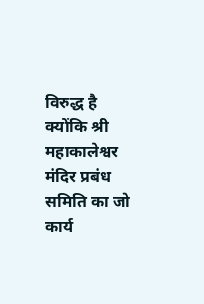विरुद्ध है क्योंकि श्री महाकालेश्वर मंदिर प्रबंध समिति का जो कार्य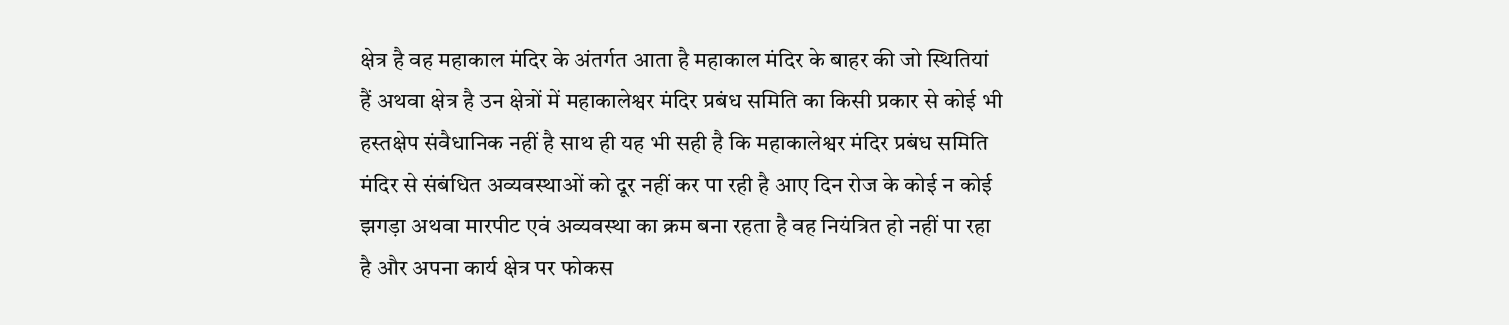क्षेत्र है वह महाकाल मंदिर के अंतर्गत आता है महाकाल मंदिर के बाहर की जो स्थितियां हैं अथवा क्षेत्र है उन क्षेत्रों में महाकालेश्वर मंदिर प्रबंध समिति का किसी प्रकार से कोई भी हस्तक्षेप संवैधानिक नहीं है साथ ही यह भी सही है कि महाकालेश्वर मंदिर प्रबंध समिति मंदिर से संबंधित अव्यवस्थाओं को दूर नहीं कर पा रही है आए दिन रोज के कोई न कोई झगड़ा अथवा मारपीट एवं अव्यवस्था का क्रम बना रहता है वह नियंत्रित हो नहीं पा रहा है और अपना कार्य क्षेत्र पर फोकस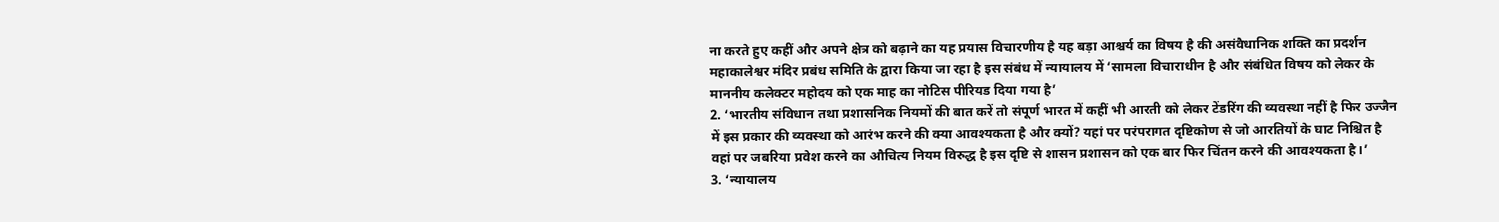ना करते हुए कहीं और अपने क्षेत्र को बढ़ाने का यह प्रयास विचारणीय है यह बड़ा आश्चर्य का विषय है की असंवैधानिक शक्ति का प्रदर्शन महाकालेश्वर मंदिर प्रबंध समिति के द्वारा किया जा रहा है इस संबंध में न्यायालय में ‘सामला विचाराधीन है और संबंधित विषय को लेकर के माननीय कलेक्टर महोदय को एक माह का नोटिस पीरियड दिया गया है’
2. ‘भारतीय संविधान तथा प्रशासनिक नियमों की बात करें तो संपूर्ण भारत में कहीं भी आरती को लेकर टेंडरिंग की व्यवस्था नहीं है फिर उज्जैन में इस प्रकार की व्यवस्था को आरंभ करने की क्या आवश्यकता है और क्यों? यहां पर परंपरागत दृष्टिकोण से जो आरतियों के घाट निश्चित है वहां पर जबरिया प्रवेश करने का औचित्य नियम विरुद्ध है इस दृष्टि से शासन प्रशासन को एक बार फिर चिंतन करने की आवश्यकता है।’
3. ‘न्यायालय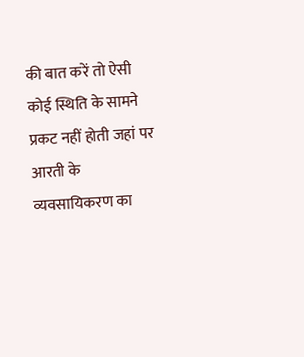की बात करें तो ऐसी कोई स्थिति के सामने प्रकट नहीं होती जहां पर आरती के व्यवसायिकरण का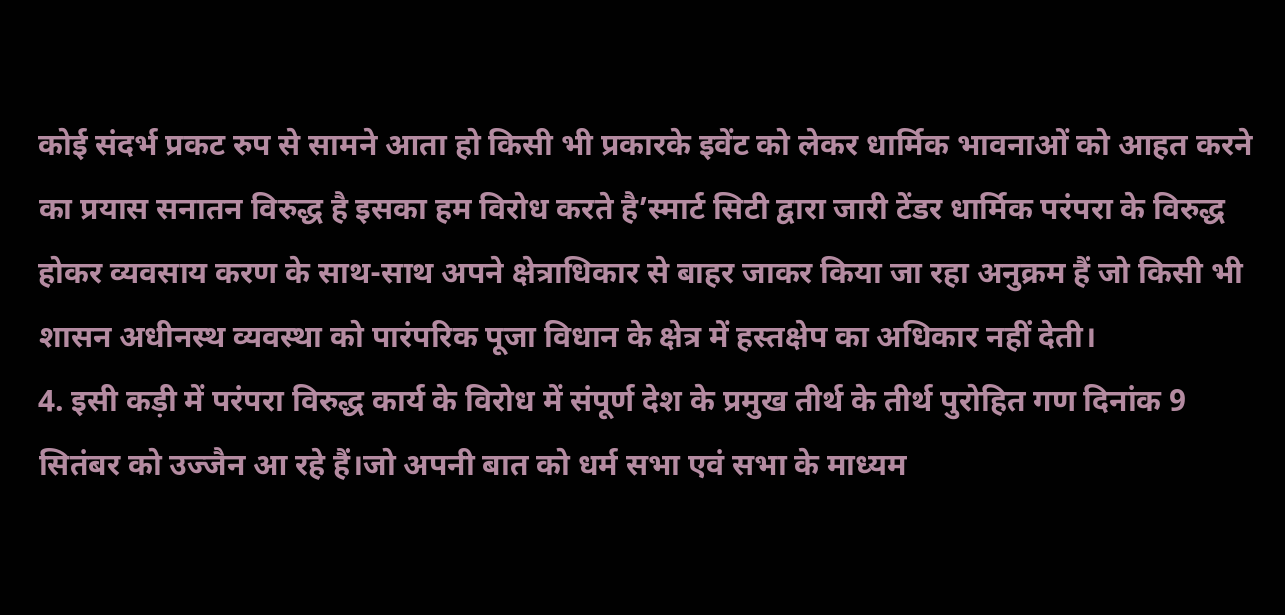कोई संदर्भ प्रकट रुप से सामने आता हो किसी भी प्रकारके इवेंट को लेकर धार्मिक भावनाओं को आहत करने का प्रयास सनातन विरुद्ध है इसका हम विरोध करते है’स्मार्ट सिटी द्वारा जारी टेंडर धार्मिक परंपरा के विरुद्ध होकर व्यवसाय करण के साथ-साथ अपने क्षेत्राधिकार से बाहर जाकर किया जा रहा अनुक्रम हैं जो किसी भी शासन अधीनस्थ व्यवस्था को पारंपरिक पूजा विधान के क्षेत्र में हस्तक्षेप का अधिकार नहीं देती।
4. इसी कड़ी में परंपरा विरुद्ध कार्य के विरोध में संपूर्ण देश के प्रमुख तीर्थ के तीर्थ पुरोहित गण दिनांक 9 सितंबर को उज्जैन आ रहे हैं।जो अपनी बात को धर्म सभा एवं सभा के माध्यम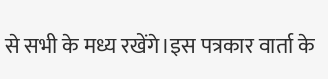से सभी के मध्य रखेंगे।इस पत्रकार वार्ता के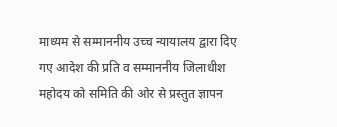माध्यम से सम्माननीय उच्च न्यायालय द्वारा दिए गए आदेश की प्रति व सम्माननीय जिलाधीश महोदय को समिति की ओर से प्रस्तुत ज्ञापन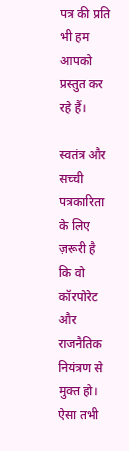पत्र की प्रति भी हम आपको प्रस्तुत कर रहे हैं।

स्वतंत्र और सच्ची पत्रकारिता के लिए ज़रूरी है कि वो कॉरपोरेट और राजनैतिक नियंत्रण से मुक्त हो। ऐसा तभी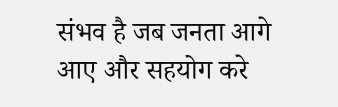संभव है जब जनता आगे आए और सहयोग करे